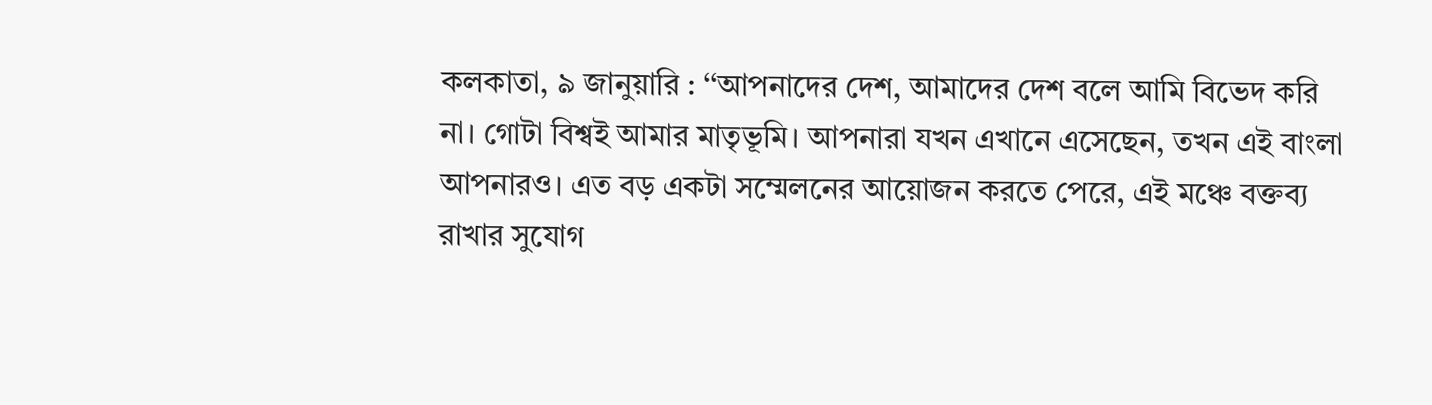কলকাতা, ৯ জানুয়ারি : ‘‘আপনাদের দেশ, আমাদের দেশ বলে আমি বিভেদ করি না। গোটা বিশ্বই আমার মাতৃভূমি। আপনারা যখন এখানে এসেছেন, তখন এই বাংলা আপনারও। এত বড় একটা সম্মেলনের আয়োজন করতে পেরে, এই মঞ্চে বক্তব্য রাখার সুযোগ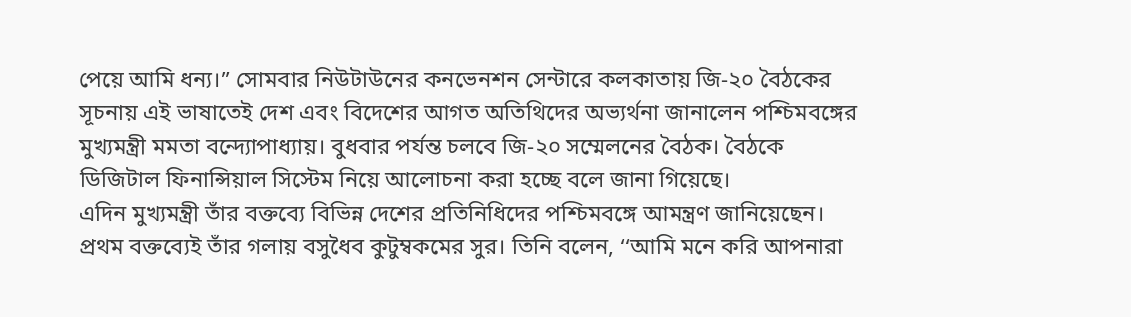পেয়ে আমি ধন্য।” সোমবার নিউটাউনের কনভেনশন সেন্টারে কলকাতায় জি-২০ বৈঠকের সূচনায় এই ভাষাতেই দেশ এবং বিদেশের আগত অতিথিদের অভ্যর্থনা জানালেন পশ্চিমবঙ্গের মুখ্যমন্ত্রী মমতা বন্দ্যোপাধ্যায়। বুধবার পর্যন্ত চলবে জি-২০ সম্মেলনের বৈঠক। বৈঠকে ডিজিটাল ফিনান্সিয়াল সিস্টেম নিয়ে আলোচনা করা হচ্ছে বলে জানা গিয়েছে।
এদিন মুখ্যমন্ত্রী তাঁর বক্তব্যে বিভিন্ন দেশের প্রতিনিধিদের পশ্চিমবঙ্গে আমন্ত্রণ জানিয়েছেন। প্রথম বক্তব্যেই তাঁর গলায় বসুধৈব কুটুম্বকমের সুর। তিনি বলেন, ‘‘আমি মনে করি আপনারা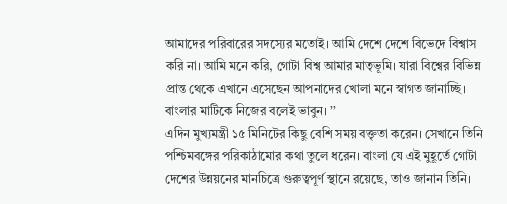আমাদের পরিবারের সদস্যের মতোই। আমি দেশে দেশে বিভেদে বিশ্বাস করি না। আমি মনে করি, গোটা বিশ্ব আমার মাতৃভূমি। যারা বিশ্বের বিভিন্ন প্রান্ত থেকে এখানে এসেছেন আপনাদের খোলা মনে স্বাগত জানাচ্ছি। বাংলার মাটিকে নিজের বলেই ভাবুন। ’’
এদিন মুখ্যমন্ত্রী ১৫ মিনিটের কিছু বেশি সময় বক্তৃতা করেন। সেখানে তিনি পশ্চিমবঙ্গের পরিকাঠামোর কথা তুলে ধরেন। বাংলা যে এই মুহূর্তে গোটা দেশের উন্নয়নের মানচিত্রে গুরুত্বপূর্ণ স্থানে রয়েছে, তাও জানান তিনি।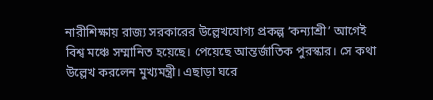নারীশিক্ষায় রাজ্য সরকারের উল্লেখযোগ্য প্রকল্প ‘কন্যাশ্রী’ আগেই বিশ্ব মঞ্চে সম্মানিত হয়েছে। পেয়েছে আন্তর্জাতিক পুরস্কার। সে কথা উল্লেখ করলেন মুখ্যমন্ত্রী। এছাড়া ঘরে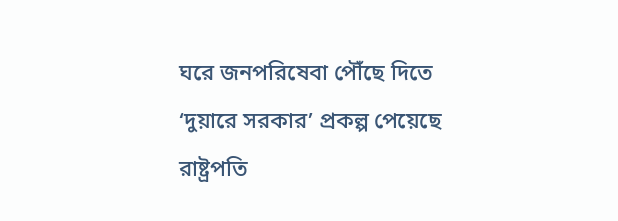ঘরে জনপরিষেবা পৌঁছে দিতে ‘দুয়ারে সরকার’ প্রকল্প পেয়েছে রাষ্ট্রপতি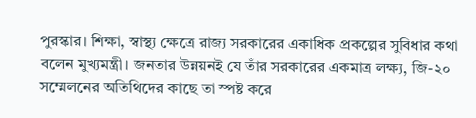পুরস্কার। শিক্ষা, স্বাস্থ্য ক্ষেত্রে রাজ্য সরকারের একাধিক প্রকল্পের সুবিধার কথা বলেন মুখ্যমন্ত্রী। জনতার উন্নয়নই যে তাঁর সরকারের একমাত্র লক্ষ্য, জি-২০ সম্মেলনের অতিথিদের কাছে তা স্পষ্ট করে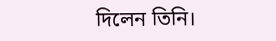দিলেন তিনি।